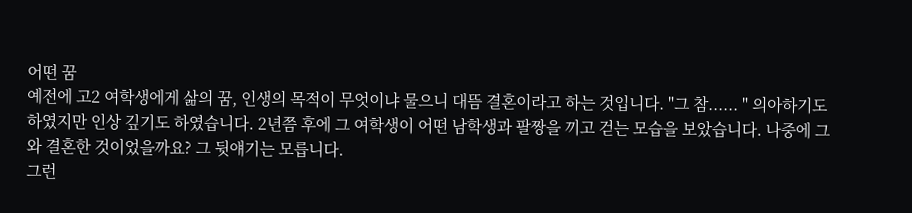어떤 꿈
예전에 고2 여학생에게 삶의 꿈, 인생의 목적이 무엇이냐 물으니 대뜸 결혼이라고 하는 것입니다. "그 참...... " 의아하기도 하였지만 인상 깊기도 하였습니다. 2년쯤 후에 그 여학생이 어떤 남학생과 팔짱을 끼고 걷는 모습을 보았습니다. 나중에 그와 결혼한 것이었을까요? 그 뒷얘기는 모릅니다.
그런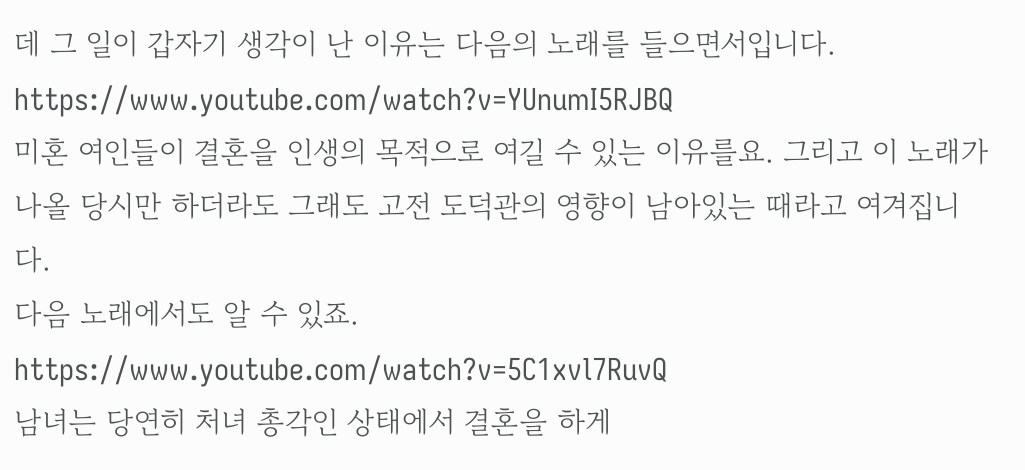데 그 일이 갑자기 생각이 난 이유는 다음의 노래를 들으면서입니다. https://www.youtube.com/watch?v=YUnumI5RJBQ
미혼 여인들이 결혼을 인생의 목적으로 여길 수 있는 이유를요. 그리고 이 노래가 나올 당시만 하더라도 그래도 고전 도덕관의 영향이 남아있는 때라고 여겨집니다.
다음 노래에서도 알 수 있죠.
https://www.youtube.com/watch?v=5C1xvl7RuvQ
남녀는 당연히 처녀 총각인 상태에서 결혼을 하게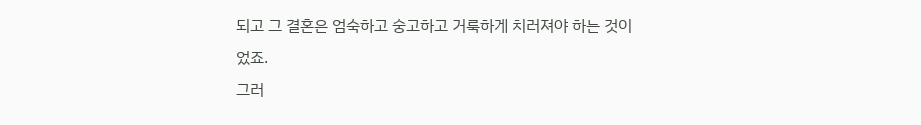되고 그 결혼은 엄숙하고 숭고하고 거룩하게 치러져야 하는 것이었죠.
그러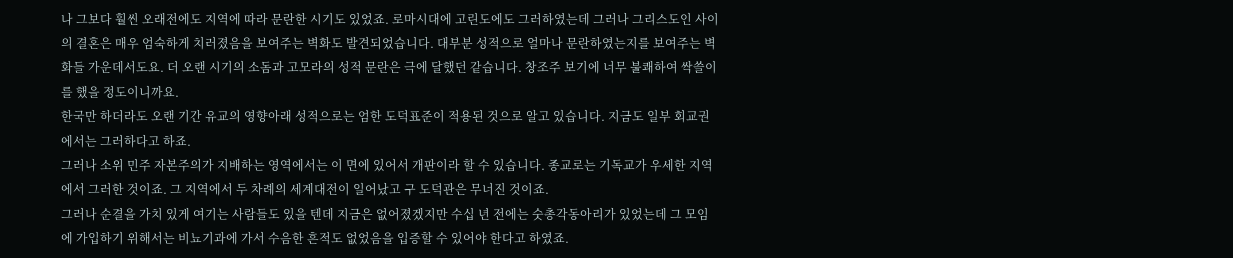나 그보다 훨씬 오래전에도 지역에 따라 문란한 시기도 있었죠. 로마시대에 고린도에도 그러하였는데 그러나 그리스도인 사이의 결혼은 매우 엄숙하게 치러졌음을 보여주는 벽화도 발견되었습니다. 대부분 성적으로 얼마나 문란하였는지를 보여주는 벽화들 가운데서도요. 더 오랜 시기의 소돔과 고모라의 성적 문란은 극에 달했던 같습니다. 창조주 보기에 너무 불쾌하여 싹쓸이를 했을 정도이니까요.
한국만 하더라도 오랜 기간 유교의 영향아래 성적으로는 엄한 도덕표준이 적용된 것으로 알고 있습니다. 지금도 일부 회교권에서는 그러하다고 하죠.
그러나 소위 민주 자본주의가 지배하는 영역에서는 이 면에 있어서 개판이라 할 수 있습니다. 종교로는 기독교가 우세한 지역에서 그러한 것이죠. 그 지역에서 두 차례의 세계대전이 일어났고 구 도덕관은 무너진 것이죠.
그러나 순결을 가치 있게 여기는 사람들도 있을 텐데 지금은 없어졌겠지만 수십 년 전에는 숫총각동아리가 있었는데 그 모임에 가입하기 위해서는 비뇨기과에 가서 수음한 흔적도 없었음을 입증할 수 있어야 한다고 하였죠.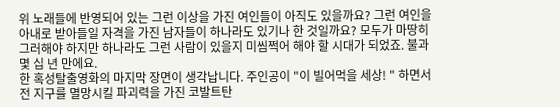위 노래들에 반영되어 있는 그런 이상을 가진 여인들이 아직도 있을까요? 그런 여인을 아내로 받아들일 자격을 가진 남자들이 하나라도 있기나 한 것일까요? 모두가 마땅히 그러해야 하지만 하나라도 그런 사람이 있을지 미씸쩍어 해야 할 시대가 되었죠. 불과 몇 십 년 만에요.
한 혹성탈출영화의 마지막 장면이 생각납니다. 주인공이 "이 빌어먹을 세상! " 하면서 전 지구를 멸망시킬 파괴력을 가진 코발트탄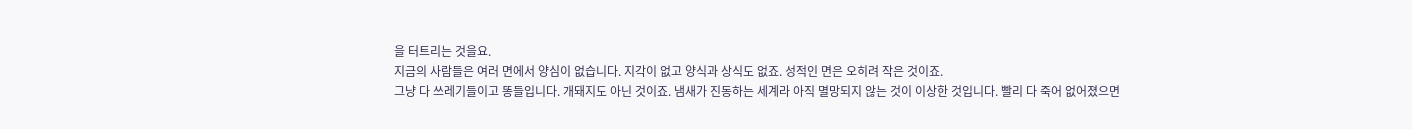을 터트리는 것을요.
지금의 사람들은 여러 면에서 양심이 없습니다. 지각이 없고 양식과 상식도 없죠. 성적인 면은 오히려 작은 것이죠.
그냥 다 쓰레기들이고 똥들입니다. 개돼지도 아닌 것이죠. 냄새가 진동하는 세계라 아직 멸망되지 않는 것이 이상한 것입니다. 빨리 다 죽어 없어졌으면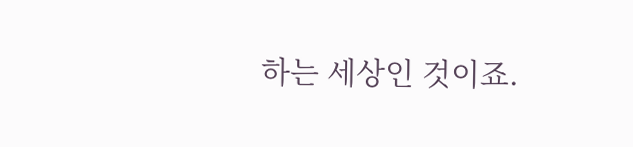하는 세상인 것이죠.